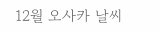12월 오사카 날씨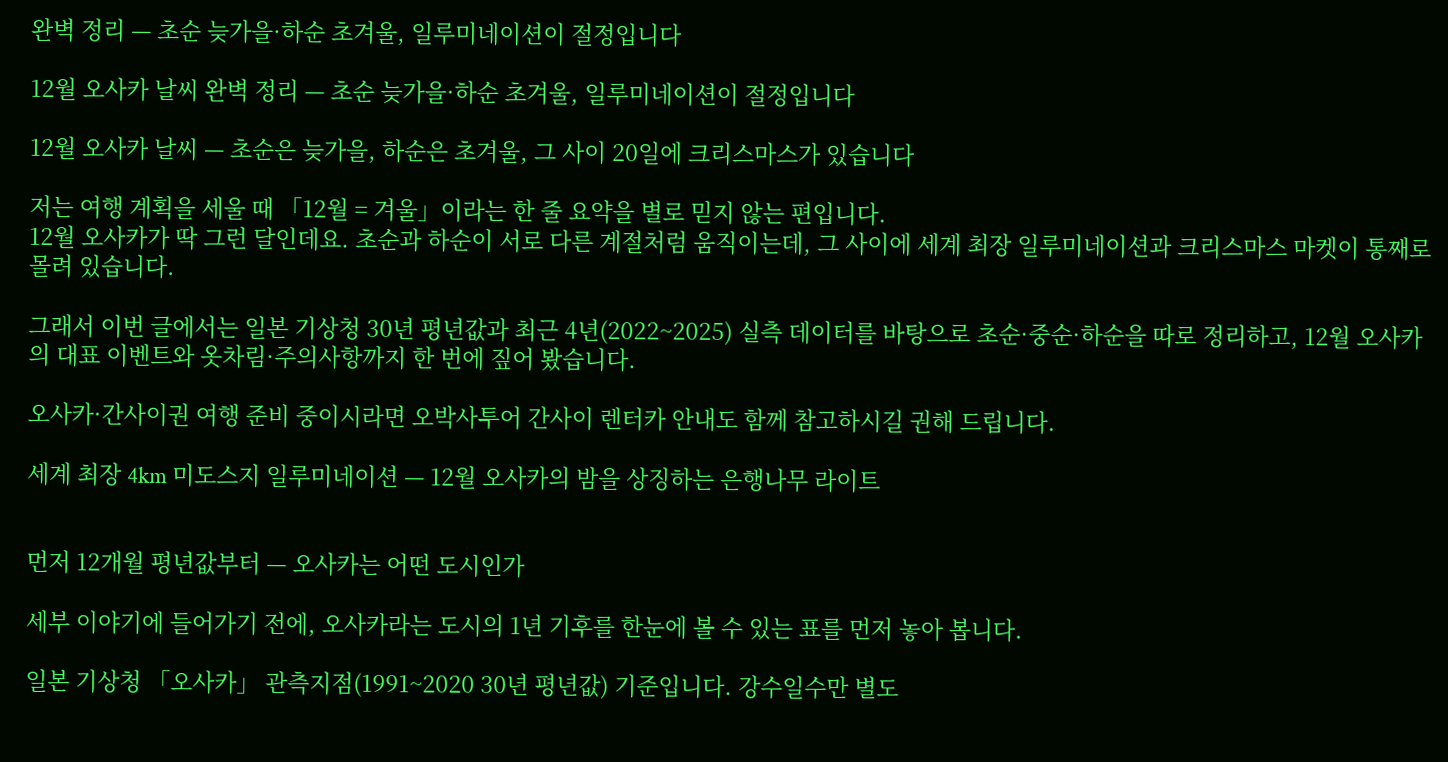완벽 정리 — 초순 늦가을·하순 초겨울, 일루미네이션이 절정입니다

12월 오사카 날씨 완벽 정리 — 초순 늦가을·하순 초겨울, 일루미네이션이 절정입니다

12월 오사카 날씨 — 초순은 늦가을, 하순은 초겨울, 그 사이 20일에 크리스마스가 있습니다

저는 여행 계획을 세울 때 「12월 = 겨울」이라는 한 줄 요약을 별로 믿지 않는 편입니다.
12월 오사카가 딱 그런 달인데요. 초순과 하순이 서로 다른 계절처럼 움직이는데, 그 사이에 세계 최장 일루미네이션과 크리스마스 마켓이 통째로 몰려 있습니다.

그래서 이번 글에서는 일본 기상청 30년 평년값과 최근 4년(2022~2025) 실측 데이터를 바탕으로 초순·중순·하순을 따로 정리하고, 12월 오사카의 대표 이벤트와 옷차림·주의사항까지 한 번에 짚어 봤습니다.

오사카·간사이권 여행 준비 중이시라면 오박사투어 간사이 렌터카 안내도 함께 참고하시길 권해 드립니다.

세계 최장 4km 미도스지 일루미네이션 — 12월 오사카의 밤을 상징하는 은행나무 라이트


먼저 12개월 평년값부터 — 오사카는 어떤 도시인가

세부 이야기에 들어가기 전에, 오사카라는 도시의 1년 기후를 한눈에 볼 수 있는 표를 먼저 놓아 봅니다.

일본 기상청 「오사카」 관측지점(1991~2020 30년 평년값) 기준입니다. 강수일수만 별도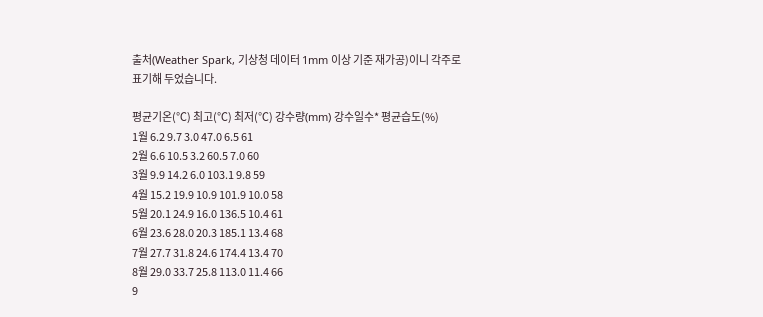출처(Weather Spark, 기상청 데이터 1mm 이상 기준 재가공)이니 각주로 표기해 두었습니다.

평균기온(℃) 최고(℃) 최저(℃) 강수량(mm) 강수일수* 평균습도(%)
1월 6.2 9.7 3.0 47.0 6.5 61
2월 6.6 10.5 3.2 60.5 7.0 60
3월 9.9 14.2 6.0 103.1 9.8 59
4월 15.2 19.9 10.9 101.9 10.0 58
5월 20.1 24.9 16.0 136.5 10.4 61
6월 23.6 28.0 20.3 185.1 13.4 68
7월 27.7 31.8 24.6 174.4 13.4 70
8월 29.0 33.7 25.8 113.0 11.4 66
9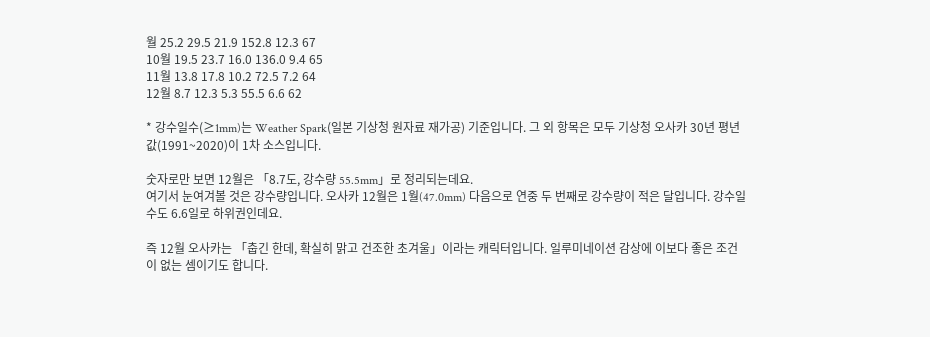월 25.2 29.5 21.9 152.8 12.3 67
10월 19.5 23.7 16.0 136.0 9.4 65
11월 13.8 17.8 10.2 72.5 7.2 64
12월 8.7 12.3 5.3 55.5 6.6 62

* 강수일수(≥1mm)는 Weather Spark(일본 기상청 원자료 재가공) 기준입니다. 그 외 항목은 모두 기상청 오사카 30년 평년값(1991~2020)이 1차 소스입니다.

숫자로만 보면 12월은 「8.7도, 강수량 55.5mm」로 정리되는데요.
여기서 눈여겨볼 것은 강수량입니다. 오사카 12월은 1월(47.0mm) 다음으로 연중 두 번째로 강수량이 적은 달입니다. 강수일수도 6.6일로 하위권인데요.

즉 12월 오사카는 「춥긴 한데, 확실히 맑고 건조한 초겨울」이라는 캐릭터입니다. 일루미네이션 감상에 이보다 좋은 조건이 없는 셈이기도 합니다.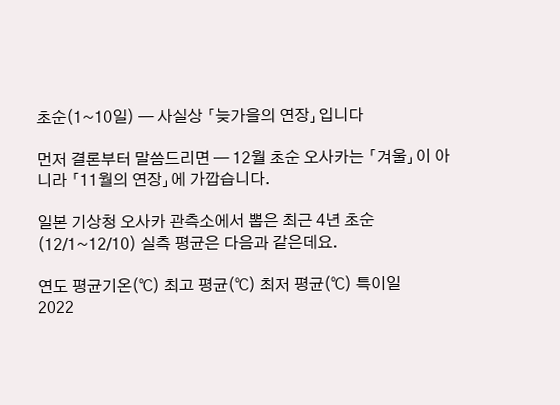초순(1~10일) — 사실상 「늦가을의 연장」입니다

먼저 결론부터 말씀드리면 — 12월 초순 오사카는 「겨울」이 아니라 「11월의 연장」에 가깝습니다.

일본 기상청 오사카 관측소에서 뽑은 최근 4년 초순(12/1~12/10) 실측 평균은 다음과 같은데요.

연도 평균기온(℃) 최고 평균(℃) 최저 평균(℃) 특이일
2022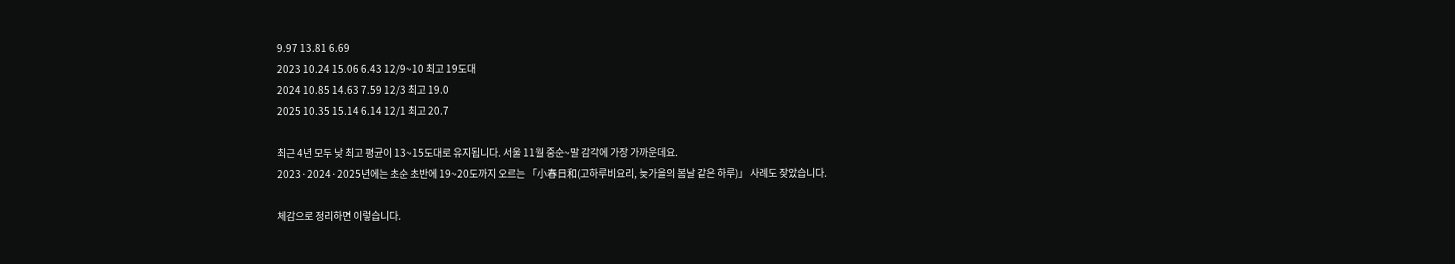9.97 13.81 6.69
2023 10.24 15.06 6.43 12/9~10 최고 19도대
2024 10.85 14.63 7.59 12/3 최고 19.0
2025 10.35 15.14 6.14 12/1 최고 20.7

최근 4년 모두 낮 최고 평균이 13~15도대로 유지됩니다. 서울 11월 중순~말 감각에 가장 가까운데요.
2023·2024·2025년에는 초순 초반에 19~20도까지 오르는 「小春日和(고하루비요리, 늦가을의 봄날 같은 하루)」 사례도 잦았습니다.

체감으로 정리하면 이렇습니다.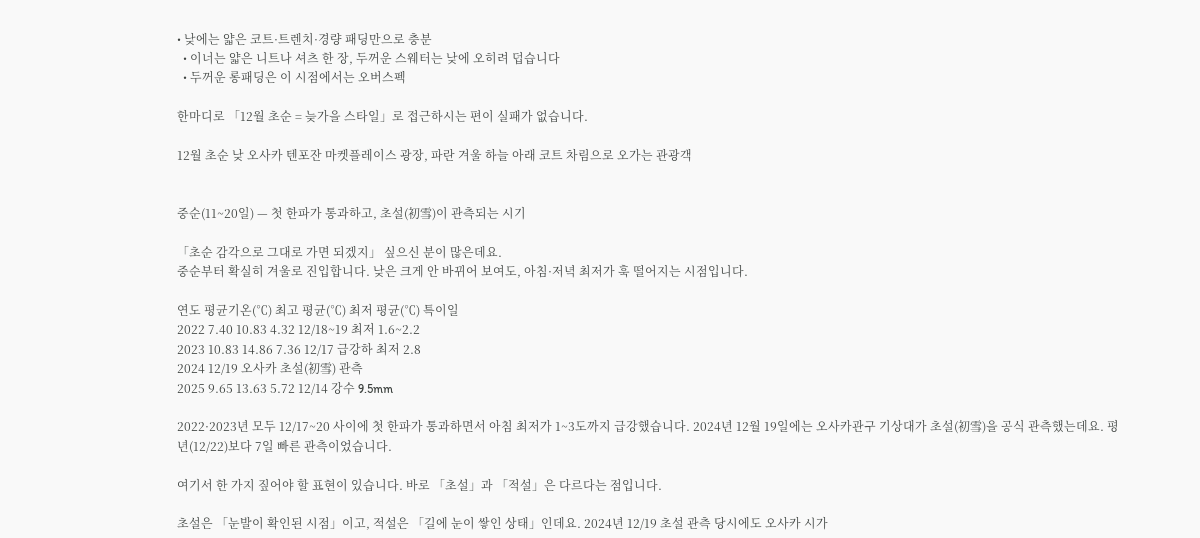• 낮에는 얇은 코트·트렌치·경량 패딩만으로 충분
  • 이너는 얇은 니트나 셔츠 한 장, 두꺼운 스웨터는 낮에 오히려 덥습니다
  • 두꺼운 롱패딩은 이 시점에서는 오버스펙

한마디로 「12월 초순 = 늦가을 스타일」로 접근하시는 편이 실패가 없습니다.

12월 초순 낮 오사카 텐포잔 마켓플레이스 광장, 파란 겨울 하늘 아래 코트 차림으로 오가는 관광객


중순(11~20일) — 첫 한파가 통과하고, 초설(初雪)이 관측되는 시기

「초순 감각으로 그대로 가면 되겠지」 싶으신 분이 많은데요.
중순부터 확실히 겨울로 진입합니다. 낮은 크게 안 바뀌어 보여도, 아침·저녁 최저가 훅 떨어지는 시점입니다.

연도 평균기온(℃) 최고 평균(℃) 최저 평균(℃) 특이일
2022 7.40 10.83 4.32 12/18~19 최저 1.6~2.2
2023 10.83 14.86 7.36 12/17 급강하 최저 2.8
2024 12/19 오사카 초설(初雪) 관측
2025 9.65 13.63 5.72 12/14 강수 9.5mm

2022·2023년 모두 12/17~20 사이에 첫 한파가 통과하면서 아침 최저가 1~3도까지 급강했습니다. 2024년 12월 19일에는 오사카관구 기상대가 초설(初雪)을 공식 관측했는데요. 평년(12/22)보다 7일 빠른 관측이었습니다.

여기서 한 가지 짚어야 할 표현이 있습니다. 바로 「초설」과 「적설」은 다르다는 점입니다.

초설은 「눈발이 확인된 시점」이고, 적설은 「길에 눈이 쌓인 상태」인데요. 2024년 12/19 초설 관측 당시에도 오사카 시가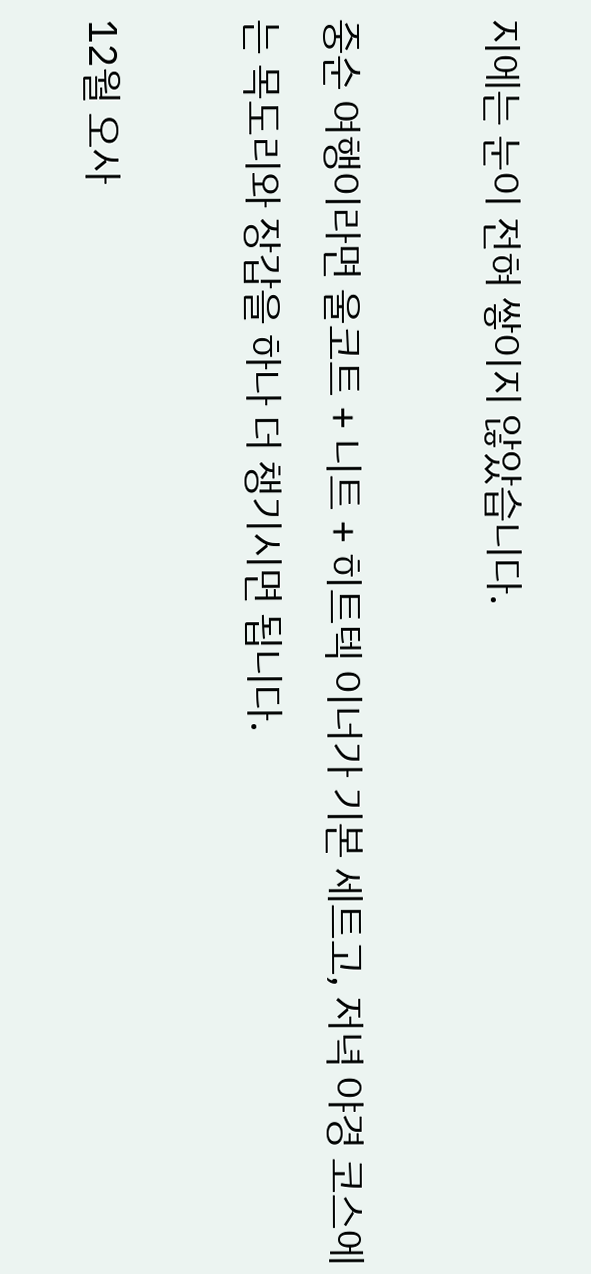지에는 눈이 전혀 쌓이지 않았습니다.

중순 여행이라면 울코트 + 니트 + 히트텍 이너가 기본 세트고, 저녁 야경 코스에는 목도리와 장갑을 하나 더 챙기시면 됩니다.

12월 오사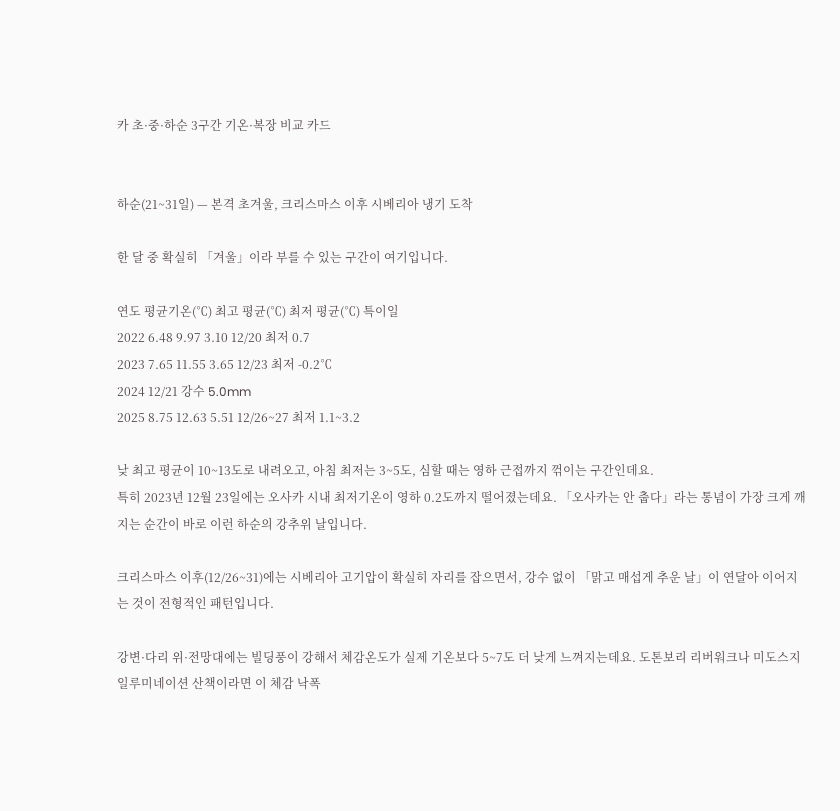카 초·중·하순 3구간 기온·복장 비교 카드


하순(21~31일) — 본격 초겨울, 크리스마스 이후 시베리아 냉기 도착

한 달 중 확실히 「겨울」이라 부를 수 있는 구간이 여기입니다.

연도 평균기온(℃) 최고 평균(℃) 최저 평균(℃) 특이일
2022 6.48 9.97 3.10 12/20 최저 0.7
2023 7.65 11.55 3.65 12/23 최저 -0.2℃
2024 12/21 강수 5.0mm
2025 8.75 12.63 5.51 12/26~27 최저 1.1~3.2

낮 최고 평균이 10~13도로 내려오고, 아침 최저는 3~5도, 심할 때는 영하 근접까지 꺾이는 구간인데요.
특히 2023년 12월 23일에는 오사카 시내 최저기온이 영하 0.2도까지 떨어졌는데요. 「오사카는 안 춥다」라는 통념이 가장 크게 깨지는 순간이 바로 이런 하순의 강추위 날입니다.

크리스마스 이후(12/26~31)에는 시베리아 고기압이 확실히 자리를 잡으면서, 강수 없이 「맑고 매섭게 추운 날」이 연달아 이어지는 것이 전형적인 패턴입니다.

강변·다리 위·전망대에는 빌딩풍이 강해서 체감온도가 실제 기온보다 5~7도 더 낮게 느껴지는데요. 도톤보리 리버워크나 미도스지 일루미네이션 산책이라면 이 체감 낙폭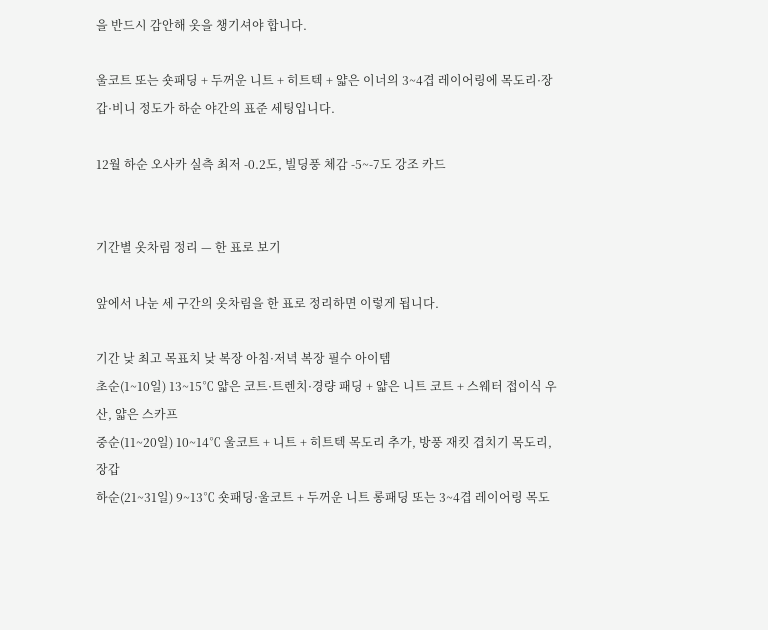을 반드시 감안해 옷을 챙기셔야 합니다.

울코트 또는 숏패딩 + 두꺼운 니트 + 히트텍 + 얇은 이너의 3~4겹 레이어링에 목도리·장갑·비니 정도가 하순 야간의 표준 세팅입니다.

12월 하순 오사카 실측 최저 -0.2도, 빌딩풍 체감 -5~-7도 강조 카드


기간별 옷차림 정리 — 한 표로 보기

앞에서 나눈 세 구간의 옷차림을 한 표로 정리하면 이렇게 됩니다.

기간 낮 최고 목표치 낮 복장 아침·저녁 복장 필수 아이템
초순(1~10일) 13~15℃ 얇은 코트·트렌치·경량 패딩 + 얇은 니트 코트 + 스웨터 접이식 우산, 얇은 스카프
중순(11~20일) 10~14℃ 울코트 + 니트 + 히트텍 목도리 추가, 방풍 재킷 겹치기 목도리, 장갑
하순(21~31일) 9~13℃ 숏패딩·울코트 + 두꺼운 니트 롱패딩 또는 3~4겹 레이어링 목도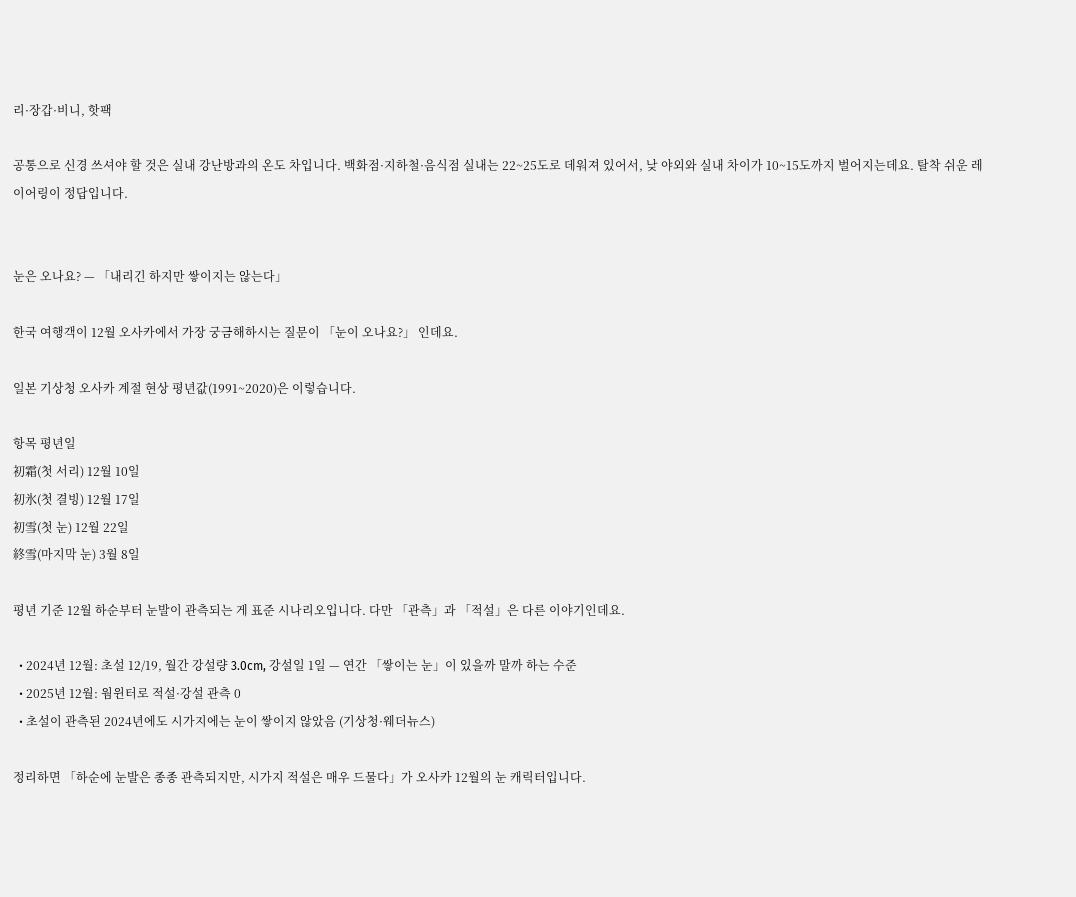리·장갑·비니, 핫팩

공통으로 신경 쓰셔야 할 것은 실내 강난방과의 온도 차입니다. 백화점·지하철·음식점 실내는 22~25도로 데워져 있어서, 낮 야외와 실내 차이가 10~15도까지 벌어지는데요. 탈착 쉬운 레이어링이 정답입니다.


눈은 오나요? — 「내리긴 하지만 쌓이지는 않는다」

한국 여행객이 12월 오사카에서 가장 궁금해하시는 질문이 「눈이 오나요?」 인데요.

일본 기상청 오사카 계절 현상 평년값(1991~2020)은 이렇습니다.

항목 평년일
初霜(첫 서리) 12월 10일
初氷(첫 결빙) 12월 17일
初雪(첫 눈) 12월 22일
終雪(마지막 눈) 3월 8일

평년 기준 12월 하순부터 눈발이 관측되는 게 표준 시나리오입니다. 다만 「관측」과 「적설」은 다른 이야기인데요.

  • 2024년 12월: 초설 12/19, 월간 강설량 3.0cm, 강설일 1일 — 연간 「쌓이는 눈」이 있을까 말까 하는 수준
  • 2025년 12월: 웜윈터로 적설·강설 관측 0
  • 초설이 관측된 2024년에도 시가지에는 눈이 쌓이지 않았음 (기상청·웨더뉴스)

정리하면 「하순에 눈발은 종종 관측되지만, 시가지 적설은 매우 드물다」가 오사카 12월의 눈 캐릭터입니다.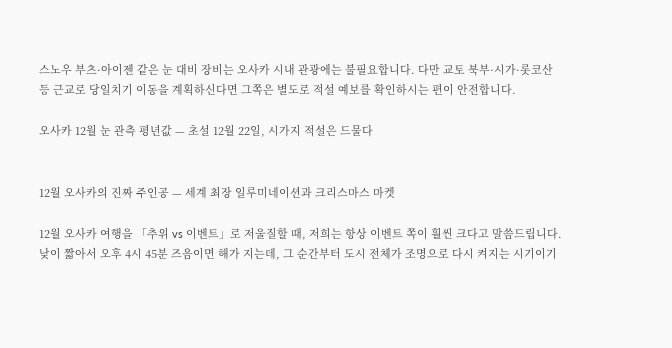스노우 부츠·아이젠 같은 눈 대비 장비는 오사카 시내 관광에는 불필요합니다. 다만 교토 북부·시가·롯코산 등 근교로 당일치기 이동을 계획하신다면 그쪽은 별도로 적설 예보를 확인하시는 편이 안전합니다.

오사카 12월 눈 관측 평년값 — 초설 12월 22일, 시가지 적설은 드물다


12월 오사카의 진짜 주인공 — 세계 최장 일루미네이션과 크리스마스 마켓

12월 오사카 여행을 「추위 vs 이벤트」로 저울질할 때, 저희는 항상 이벤트 쪽이 훨씬 크다고 말씀드립니다.
낮이 짧아서 오후 4시 45분 즈음이면 해가 지는데, 그 순간부터 도시 전체가 조명으로 다시 켜지는 시기이기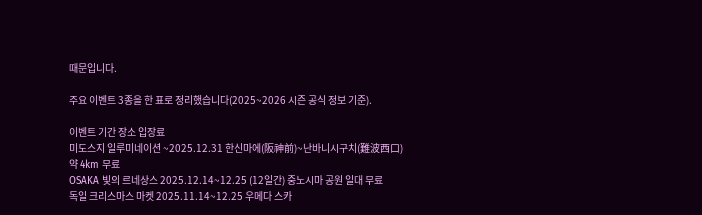때문입니다.

주요 이벤트 3종을 한 표로 정리했습니다(2025~2026 시즌 공식 정보 기준).

이벤트 기간 장소 입장료
미도스지 일루미네이션 ~2025.12.31 한신마에(阪神前)~난바니시구치(難波西口) 약 4km 무료
OSAKA 빛의 르네상스 2025.12.14~12.25 (12일간) 중노시마 공원 일대 무료
독일 크리스마스 마켓 2025.11.14~12.25 우메다 스카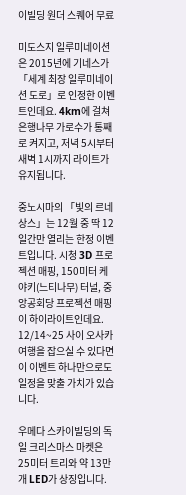이빌딩 원더 스퀘어 무료

미도스지 일루미네이션은 2015년에 기네스가 「세계 최장 일루미네이션 도로」로 인정한 이벤트인데요. 4km에 걸쳐 은행나무 가로수가 통째로 켜지고, 저녁 5시부터 새벽 1시까지 라이트가 유지됩니다.

중노시마의 「빛의 르네상스」는 12월 중 딱 12일간만 열리는 한정 이벤트입니다. 시청 3D 프로젝션 매핑, 150미터 케야키(느티나무) 터널, 중앙공회당 프로젝션 매핑이 하이라이트인데요. 12/14~25 사이 오사카 여행을 잡으실 수 있다면 이 이벤트 하나만으로도 일정을 맞출 가치가 있습니다.

우메다 스카이빌딩의 독일 크리스마스 마켓은 25미터 트리와 약 13만 개 LED가 상징입니다.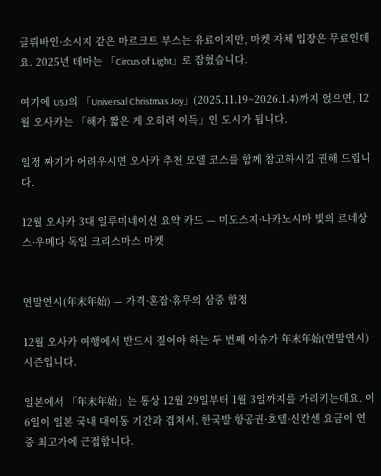글뤼바인·소시지 같은 마르크트 부스는 유료이지만, 마켓 자체 입장은 무료인데요. 2025년 테마는 「Circus of Light」로 잡혔습니다.

여기에 USJ의 「Universal Christmas Joy」(2025.11.19~2026.1.4)까지 얹으면, 12월 오사카는 「해가 짧은 게 오히려 이득」인 도시가 됩니다.

일정 짜기가 어려우시면 오사카 추천 모델 코스를 함께 참고하시길 권해 드립니다.

12월 오사카 3대 일루미네이션 요약 카드 — 미도스지·나카노시마 빛의 르네상스·우메다 독일 크리스마스 마켓


연말연시(年末年始) — 가격·혼잡·휴무의 삼중 함정

12월 오사카 여행에서 반드시 짚어야 하는 두 번째 이슈가 年末年始(연말연시) 시즌입니다.

일본에서 「年末年始」는 통상 12월 29일부터 1월 3일까지를 가리키는데요. 이 6일이 일본 국내 대이동 기간과 겹쳐서, 한국발 항공권·호텔·신칸센 요금이 연중 최고가에 근접합니다.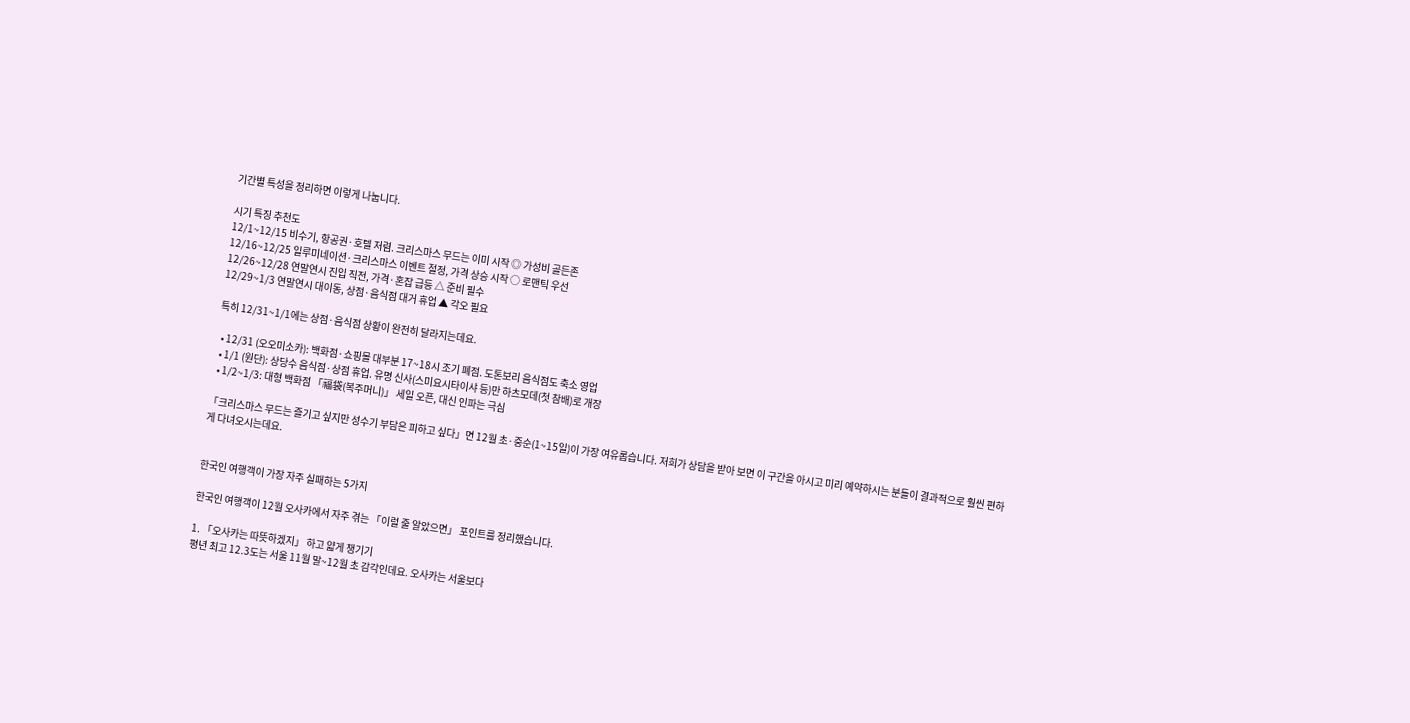기간별 특성을 정리하면 이렇게 나눕니다.

시기 특징 추천도
12/1~12/15 비수기, 항공권·호텔 저렴. 크리스마스 무드는 이미 시작 ◎ 가성비 골든존
12/16~12/25 일루미네이션·크리스마스 이벤트 절정, 가격 상승 시작 ○ 로맨틱 우선
12/26~12/28 연말연시 진입 직전, 가격·혼잡 급등 △ 준비 필수
12/29~1/3 연말연시 대이동, 상점·음식점 대거 휴업 ▲ 각오 필요

특히 12/31~1/1에는 상점·음식점 상황이 완전히 달라지는데요.

  • 12/31 (오오미소카): 백화점·쇼핑몰 대부분 17~18시 조기 폐점. 도톤보리 음식점도 축소 영업
  • 1/1 (원단): 상당수 음식점·상점 휴업. 유명 신사(스미요시타이샤 등)만 하츠모데(첫 참배)로 개장
  • 1/2~1/3: 대형 백화점 「福袋(복주머니)」 세일 오픈, 대신 인파는 극심

「크리스마스 무드는 즐기고 싶지만 성수기 부담은 피하고 싶다」면 12월 초·중순(1~15일)이 가장 여유롭습니다. 저희가 상담을 받아 보면 이 구간을 아시고 미리 예약하시는 분들이 결과적으로 훨씬 편하게 다녀오시는데요.


한국인 여행객이 가장 자주 실패하는 5가지

한국인 여행객이 12월 오사카에서 자주 겪는 「이럴 줄 알았으면」 포인트를 정리했습니다.

1. 「오사카는 따뜻하겠지」 하고 얇게 챙기기
평년 최고 12.3도는 서울 11월 말~12월 초 감각인데요. 오사카는 서울보다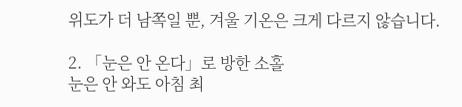위도가 더 남쪽일 뿐, 겨울 기온은 크게 다르지 않습니다.

2. 「눈은 안 온다」로 방한 소홀
눈은 안 와도 아침 최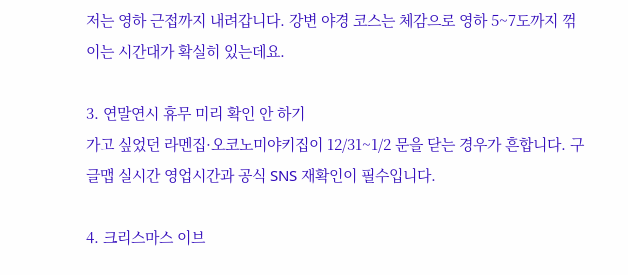저는 영하 근접까지 내려갑니다. 강변 야경 코스는 체감으로 영하 5~7도까지 꺾이는 시간대가 확실히 있는데요.

3. 연말연시 휴무 미리 확인 안 하기
가고 싶었던 라멘집·오코노미야키집이 12/31~1/2 문을 닫는 경우가 흔합니다. 구글맵 실시간 영업시간과 공식 SNS 재확인이 필수입니다.

4. 크리스마스 이브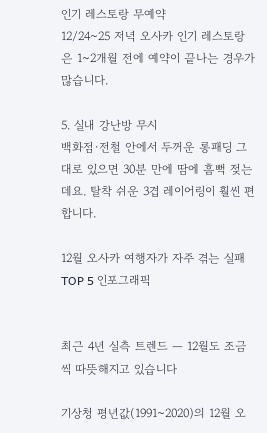인기 레스토랑 무예약
12/24~25 저녁 오사카 인기 레스토랑은 1~2개월 전에 예약이 끝나는 경우가 많습니다.

5. 실내 강난방 무시
백화점·전철 안에서 두꺼운 롱패딩 그대로 있으면 30분 만에 땀에 흠뻑 젖는데요. 탈착 쉬운 3겹 레이어링이 훨씬 편합니다.

12월 오사카 여행자가 자주 겪는 실패 TOP 5 인포그래픽


최근 4년 실측 트렌드 — 12월도 조금씩 따뜻해지고 있습니다

기상청 평년값(1991~2020)의 12월 오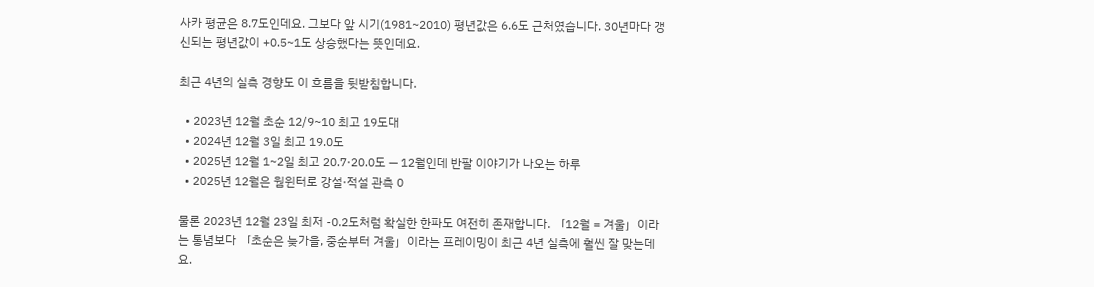사카 평균은 8.7도인데요. 그보다 앞 시기(1981~2010) 평년값은 6.6도 근처였습니다. 30년마다 갱신되는 평년값이 +0.5~1도 상승했다는 뜻인데요.

최근 4년의 실측 경향도 이 흐름을 뒷받침합니다.

  • 2023년 12월 초순 12/9~10 최고 19도대
  • 2024년 12월 3일 최고 19.0도
  • 2025년 12월 1~2일 최고 20.7·20.0도 — 12월인데 반팔 이야기가 나오는 하루
  • 2025년 12월은 웜윈터로 강설·적설 관측 0

물론 2023년 12월 23일 최저 -0.2도처럼 확실한 한파도 여전히 존재합니다. 「12월 = 겨울」이라는 통념보다 「초순은 늦가을, 중순부터 겨울」이라는 프레이밍이 최근 4년 실측에 훨씬 잘 맞는데요.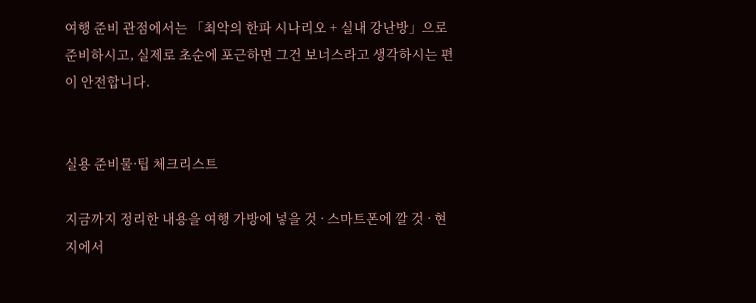여행 준비 관점에서는 「최악의 한파 시나리오 + 실내 강난방」으로 준비하시고, 실제로 초순에 포근하면 그건 보너스라고 생각하시는 편이 안전합니다.


실용 준비물·팁 체크리스트

지금까지 정리한 내용을 여행 가방에 넣을 것 · 스마트폰에 깔 것 · 현지에서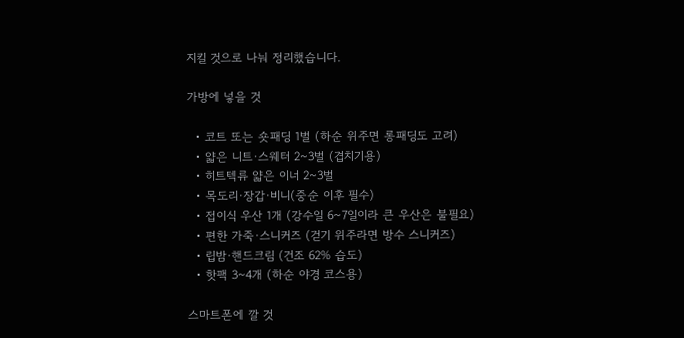지킬 것으로 나눠 정리했습니다.

가방에 넣을 것

  • 코트 또는 숏패딩 1벌 (하순 위주면 롱패딩도 고려)
  • 얇은 니트·스웨터 2~3벌 (겹치기용)
  • 히트텍류 얇은 이너 2~3벌
  • 목도리·장갑·비니(중순 이후 필수)
  • 접이식 우산 1개 (강수일 6~7일이라 큰 우산은 불필요)
  • 편한 가죽·스니커즈 (걷기 위주라면 방수 스니커즈)
  • 립밤·핸드크림 (건조 62% 습도)
  • 핫팩 3~4개 (하순 야경 코스용)

스마트폰에 깔 것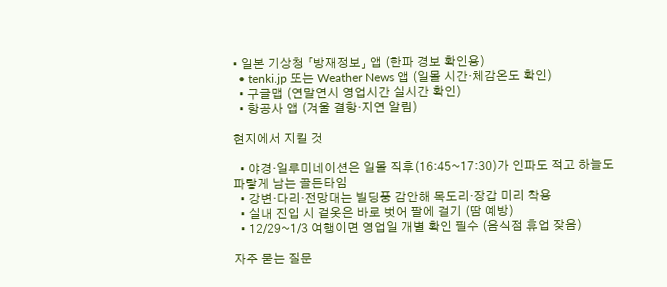• 일본 기상청 「방재정보」 앱 (한파 경보 확인용)
  • tenki.jp 또는 Weather News 앱 (일몰 시간·체감온도 확인)
  • 구글맵 (연말연시 영업시간 실시간 확인)
  • 항공사 앱 (겨울 결항·지연 알림)

현지에서 지킬 것

  • 야경·일루미네이션은 일몰 직후(16:45~17:30)가 인파도 적고 하늘도 파랗게 남는 골든타임
  • 강변·다리·전망대는 빌딩풍 감안해 목도리·장갑 미리 착용
  • 실내 진입 시 겉옷은 바로 벗어 팔에 걸기 (땀 예방)
  • 12/29~1/3 여행이면 영업일 개별 확인 필수 (음식점 휴업 잦음)

자주 묻는 질문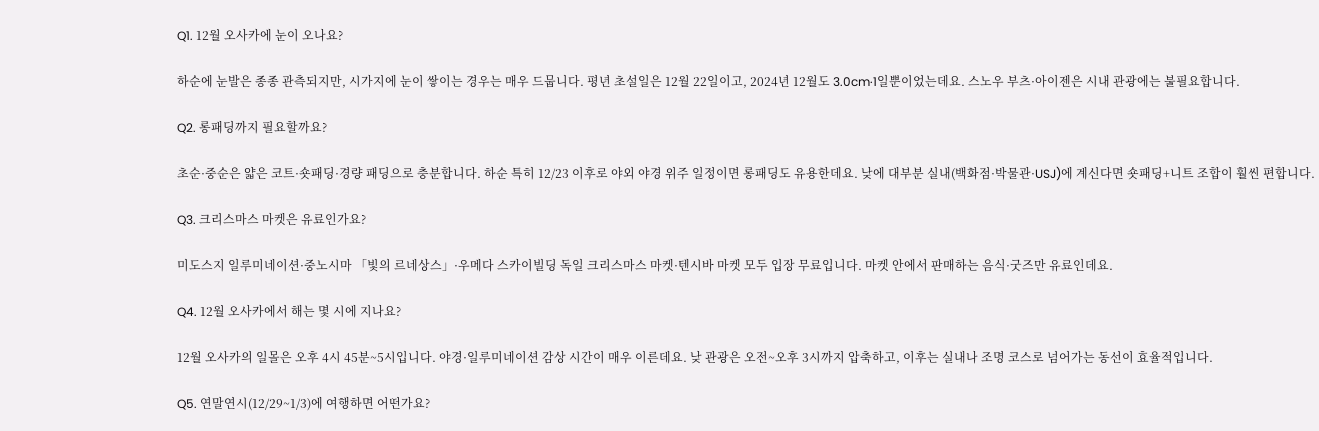Q1. 12월 오사카에 눈이 오나요?

하순에 눈발은 종종 관측되지만, 시가지에 눈이 쌓이는 경우는 매우 드뭅니다. 평년 초설일은 12월 22일이고, 2024년 12월도 3.0cm·1일뿐이었는데요. 스노우 부츠·아이젠은 시내 관광에는 불필요합니다.

Q2. 롱패딩까지 필요할까요?

초순·중순은 얇은 코트·숏패딩·경량 패딩으로 충분합니다. 하순 특히 12/23 이후로 야외 야경 위주 일정이면 롱패딩도 유용한데요. 낮에 대부분 실내(백화점·박물관·USJ)에 계신다면 숏패딩+니트 조합이 훨씬 편합니다.

Q3. 크리스마스 마켓은 유료인가요?

미도스지 일루미네이션·중노시마 「빛의 르네상스」·우메다 스카이빌딩 독일 크리스마스 마켓·텐시바 마켓 모두 입장 무료입니다. 마켓 안에서 판매하는 음식·굿즈만 유료인데요.

Q4. 12월 오사카에서 해는 몇 시에 지나요?

12월 오사카의 일몰은 오후 4시 45분~5시입니다. 야경·일루미네이션 감상 시간이 매우 이른데요. 낮 관광은 오전~오후 3시까지 압축하고, 이후는 실내나 조명 코스로 넘어가는 동선이 효율적입니다.

Q5. 연말연시(12/29~1/3)에 여행하면 어떤가요?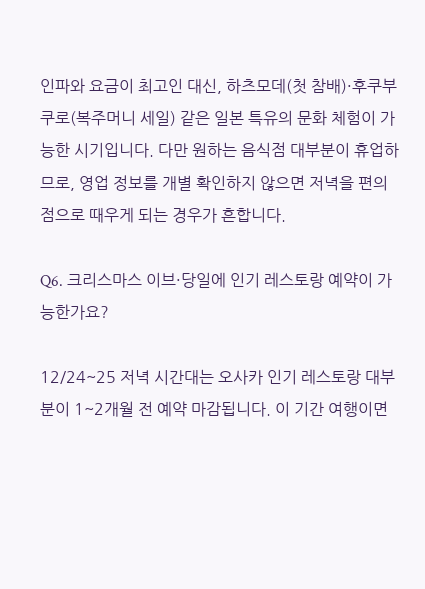인파와 요금이 최고인 대신, 하츠모데(첫 참배)·후쿠부쿠로(복주머니 세일) 같은 일본 특유의 문화 체험이 가능한 시기입니다. 다만 원하는 음식점 대부분이 휴업하므로, 영업 정보를 개별 확인하지 않으면 저녁을 편의점으로 때우게 되는 경우가 흔합니다.

Q6. 크리스마스 이브·당일에 인기 레스토랑 예약이 가능한가요?

12/24~25 저녁 시간대는 오사카 인기 레스토랑 대부분이 1~2개월 전 예약 마감됩니다. 이 기간 여행이면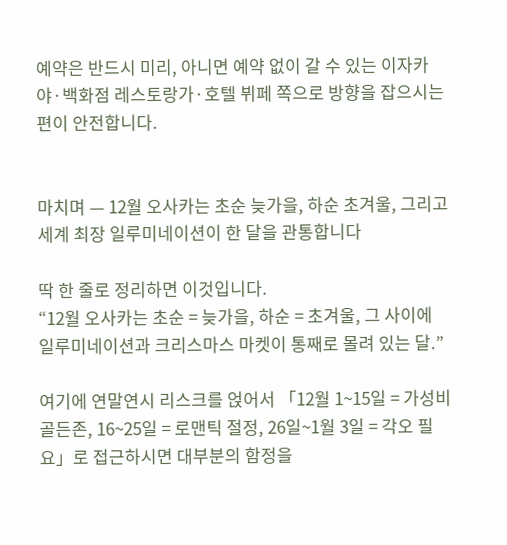예약은 반드시 미리, 아니면 예약 없이 갈 수 있는 이자카야·백화점 레스토랑가·호텔 뷔페 쪽으로 방향을 잡으시는 편이 안전합니다.


마치며 — 12월 오사카는 초순 늦가을, 하순 초겨울, 그리고 세계 최장 일루미네이션이 한 달을 관통합니다

딱 한 줄로 정리하면 이것입니다.
“12월 오사카는 초순 = 늦가을, 하순 = 초겨울, 그 사이에 일루미네이션과 크리스마스 마켓이 통째로 몰려 있는 달.”

여기에 연말연시 리스크를 얹어서 「12월 1~15일 = 가성비 골든존, 16~25일 = 로맨틱 절정, 26일~1월 3일 = 각오 필요」로 접근하시면 대부분의 함정을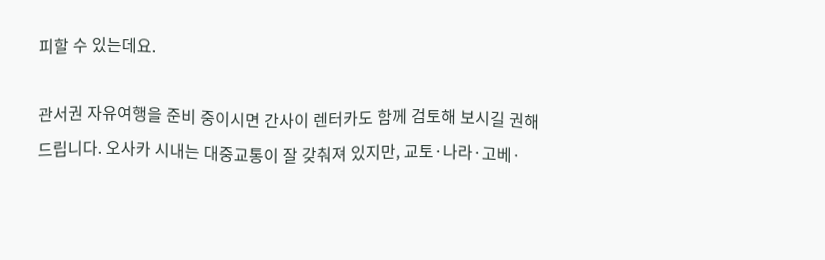피할 수 있는데요.

관서권 자유여행을 준비 중이시면 간사이 렌터카도 함께 검토해 보시길 권해 드립니다. 오사카 시내는 대중교통이 잘 갖춰져 있지만, 교토·나라·고베·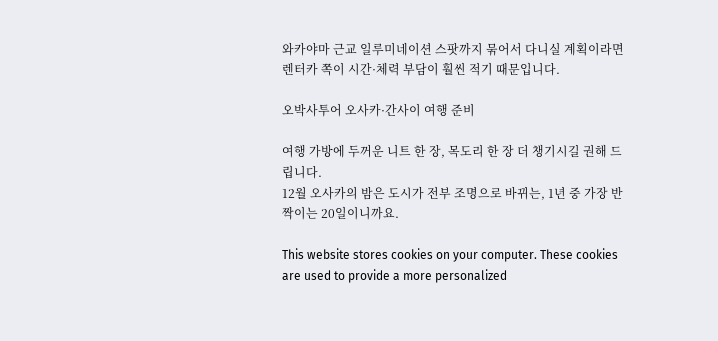와카야마 근교 일루미네이션 스팟까지 묶어서 다니실 계획이라면 렌터카 쪽이 시간·체력 부담이 훨씬 적기 때문입니다.

오박사투어 오사카·간사이 여행 준비

여행 가방에 두꺼운 니트 한 장, 목도리 한 장 더 챙기시길 권해 드립니다.
12월 오사카의 밤은 도시가 전부 조명으로 바뀌는, 1년 중 가장 반짝이는 20일이니까요.

This website stores cookies on your computer. These cookies are used to provide a more personalized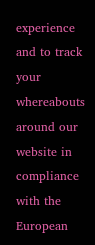experience and to track your whereabouts around our website in compliance with the European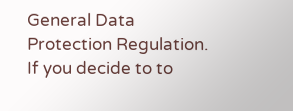General Data Protection Regulation. If you decide to to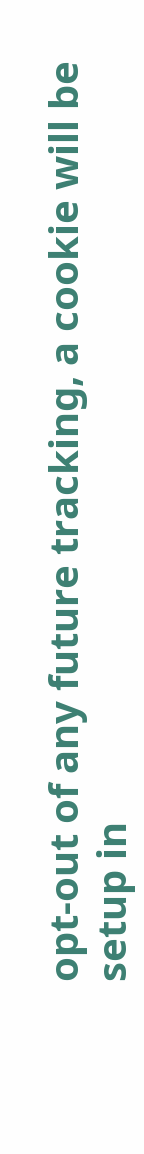opt-out of any future tracking, a cookie will be setup in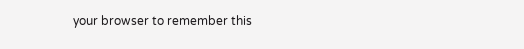your browser to remember this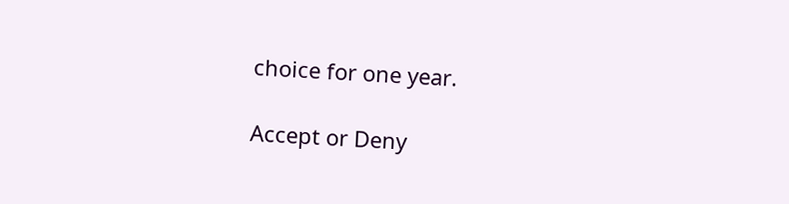choice for one year.

Accept or Deny